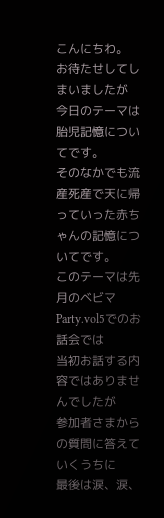こんにちわ。
お待たせしてしまいましたが
今日のテーマは胎児記憶についてです。
そのなかでも流産死産で天に帰っていった赤ちゃんの記憶についてです。
このテーマは先月のベビマParty.vol5でのお話会では
当初お話する内容ではありませんでしたが
参加者さまからの質問に答えていくうちに
最後は涙、涙、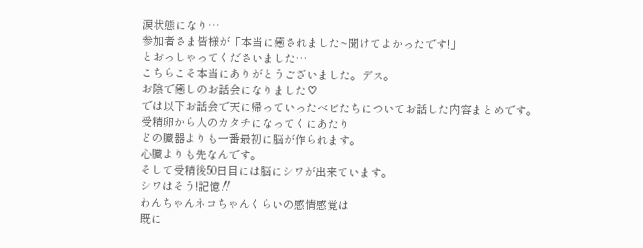涙状態になり…
参加者さま皆様が「本当に癒されました~聞けてよかったです!」
とおっしゃってくださいました…
こちらこそ本当にありがとうございました。デス。
お陰で癒しのお話会になりました♡
では以下お話会で天に帰っていったベビたちについてお話した内容まとめです。
受精卵から人のカタチになってくにあたり
どの臓器よりも一番最初に脳が作られます。
心臓よりも先なんです。
そして受精後50日目には脳にシワが出来ています。
シワはそう!記憶‼
わんちゃんネコちゃんくらいの感情感覚は
既に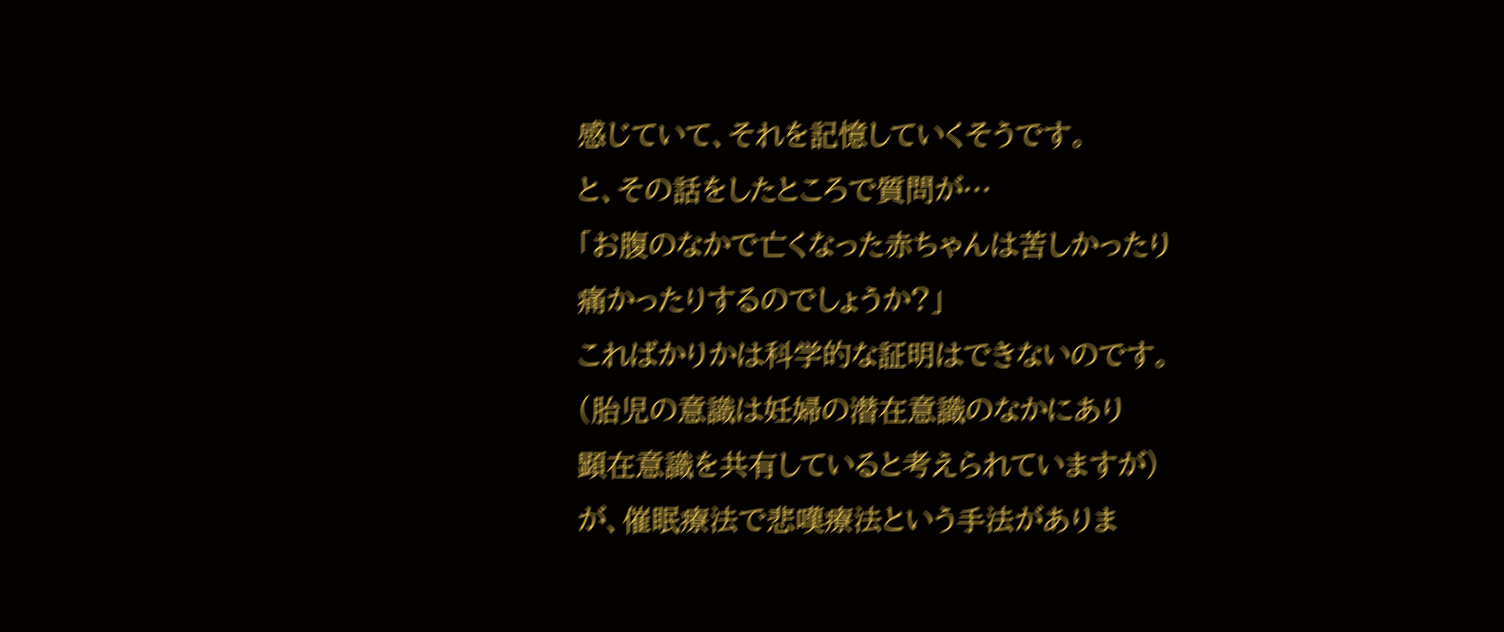感じていて、それを記憶していくそうです。
と、その話をしたところで質問が…
「お腹のなかで亡くなった赤ちゃんは苦しかったり
痛かったりするのでしょうか?」
こればかりかは科学的な証明はできないのです。
(胎児の意識は妊婦の潜在意識のなかにあり
顕在意識を共有していると考えられていますが)
が、催眠療法で悲嘆療法という手法がありま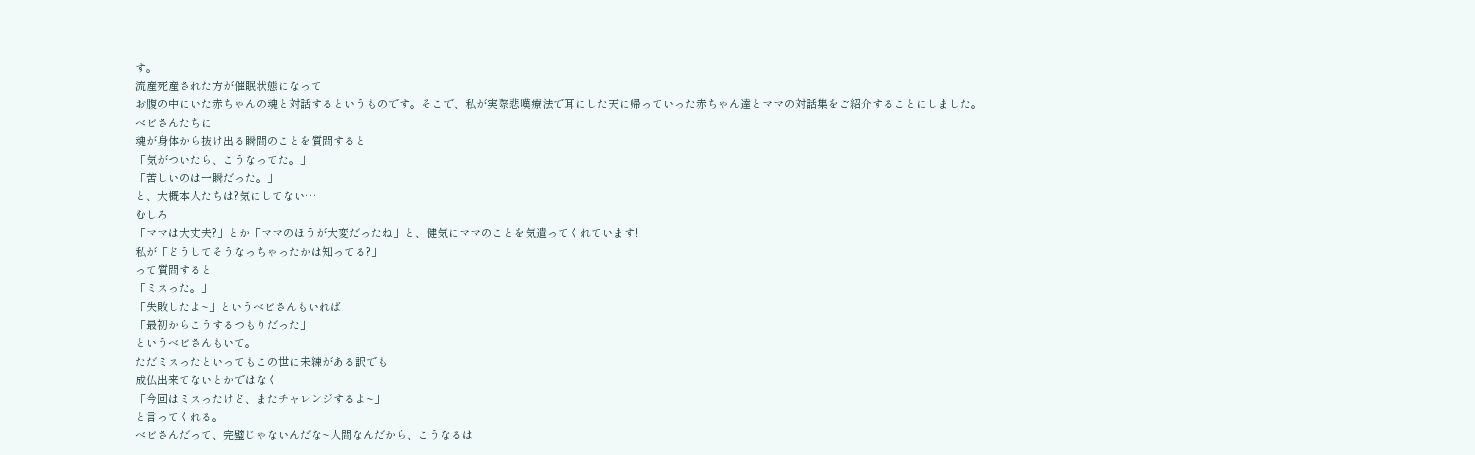す。
流産死産された方が催眠状態になって
お腹の中にいた赤ちゃんの魂と対話するというものです。そこで、私が実際悲嘆療法で耳にした天に帰っていった赤ちゃん達とママの対話集をご紹介することにしました。
ベビさんたちに
魂が身体から抜け出る瞬間のことを質問すると
「気がついたら、こうなってた。」
「苦しいのは一瞬だった。」
と、大概本人たちは?気にしてない…
むしろ
「ママは大丈夫?」とか「ママのほうが大変だったね」と、健気にママのことを気遣ってくれています!
私が「どうしてそうなっちゃったかは知ってる?」
って質問すると
「ミスった。」
「失敗したよ~」というベビさんもいれば
「最初からこうするつもりだった」
というベビさんもいて。
ただミスったといってもこの世に未練がある訳でも
成仏出来てないとかではなく
「今回はミスったけど、またチャレンジするよ~」
と言ってくれる。
ベビさんだって、完璧じゃないんだな~人間なんだから、こうなるは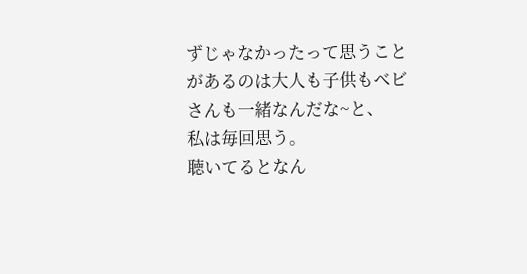ずじゃなかったって思うことがあるのは大人も子供もベビさんも一緒なんだな~と、
私は毎回思う。
聴いてるとなん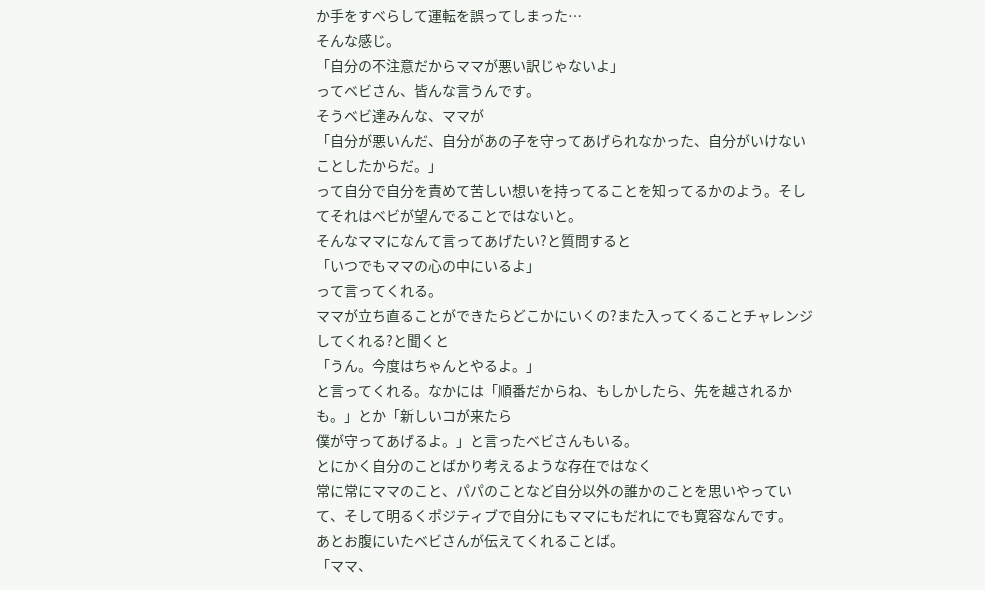か手をすべらして運転を誤ってしまった…
そんな感じ。
「自分の不注意だからママが悪い訳じゃないよ」
ってベビさん、皆んな言うんです。
そうベビ達みんな、ママが
「自分が悪いんだ、自分があの子を守ってあげられなかった、自分がいけないことしたからだ。」
って自分で自分を責めて苦しい想いを持ってることを知ってるかのよう。そしてそれはベビが望んでることではないと。
そんなママになんて言ってあげたい?と質問すると
「いつでもママの心の中にいるよ」
って言ってくれる。
ママが立ち直ることができたらどこかにいくの?また入ってくることチャレンジしてくれる?と聞くと
「うん。今度はちゃんとやるよ。」
と言ってくれる。なかには「順番だからね、もしかしたら、先を越されるかも。」とか「新しいコが来たら
僕が守ってあげるよ。」と言ったベビさんもいる。
とにかく自分のことばかり考えるような存在ではなく
常に常にママのこと、パパのことなど自分以外の誰かのことを思いやっていて、そして明るくポジティブで自分にもママにもだれにでも寛容なんです。
あとお腹にいたベビさんが伝えてくれることば。
「ママ、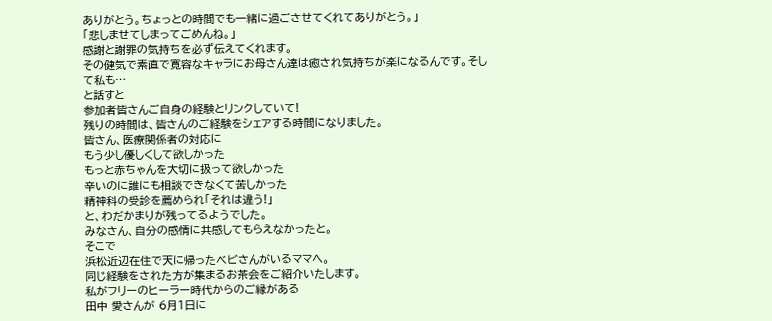ありがとう。ちょっとの時間でも一緒に過ごさせてくれてありがとう。」
「悲しませてしまってごめんね。」
感謝と謝罪の気持ちを必ず伝えてくれます。
その健気で素直で寛容なキャラにお母さん達は癒され気持ちが楽になるんです。そして私も…
と話すと
参加者皆さんご自身の経験とリンクしていて!
残りの時間は、皆さんのご経験をシェアする時間になりました。
皆さん、医療関係者の対応に
もう少し優しくして欲しかった
もっと赤ちゃんを大切に扱って欲しかった
辛いのに誰にも相談できなくて苦しかった
精神科の受診を薦められ「それは違う!」
と、わだかまりが残ってるようでした。
みなさん、自分の感情に共感してもらえなかったと。
そこで
浜松近辺在住で天に帰ったベビさんがいるママへ。
同じ経験をされた方が集まるお茶会をご紹介いたします。
私がフリーのヒーラー時代からのご縁がある
田中 愛さんが 6月1日に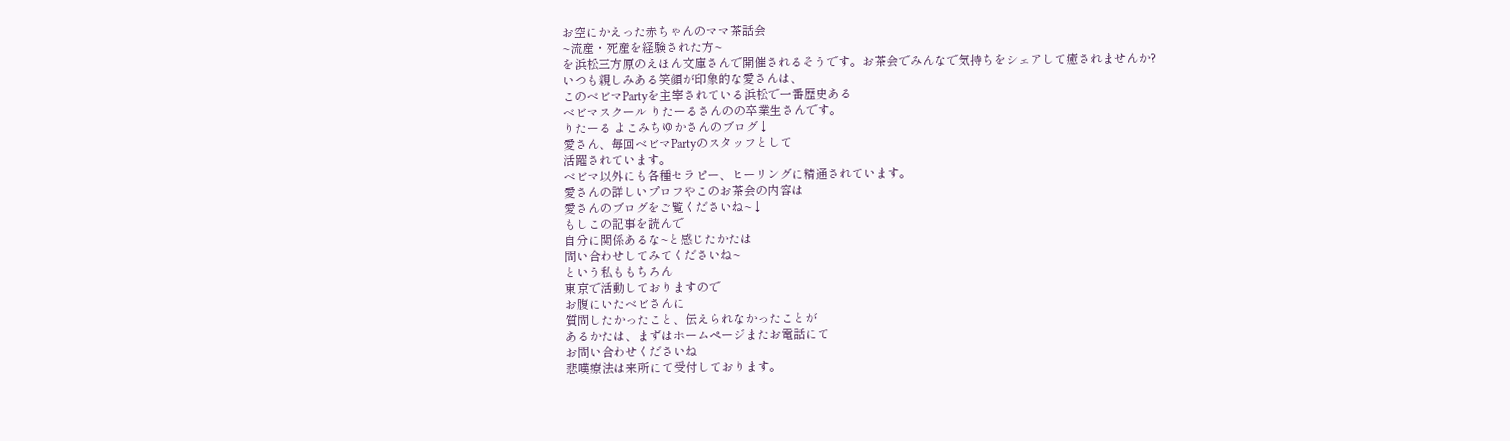お空にかえった赤ちゃんのママ茶話会
~流産・死産を経験された方~
を浜松三方原のえほん文庫さんで開催されるそうです。お茶会でみんなで気持ちをシェアして癒されませんか?
いつも親しみある笑顔が印象的な愛さんは、
このベビマPartyを主宰されている浜松で一番歴史ある
ベビマスクール りたーるさんのの卒業生さんです。
りたーる よこみちゆかさんのブログ↓
愛さん、毎回ベビマPartyのスタッフとして
活躍されています。
ベビマ以外にも各種セラピー、ヒーリングに精通されています。
愛さんの詳しいプロフやこのお茶会の内容は
愛さんのブログをご覧くださいね~↓
もしこの記事を読んで
自分に関係あるな~と感じたかたは
問い合わせしてみてくださいね~
という私ももちろん
東京で活動しておりますので
お腹にいたベビさんに
質問したかったこと、伝えられなかったことが
あるかたは、まずはホームページまたお電話にて
お問い合わせくださいね
悲嘆療法は来所にて受付しております。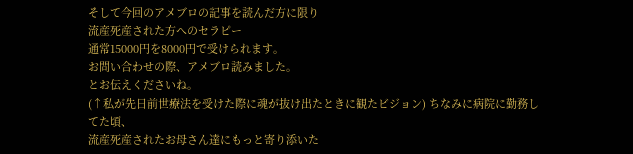そして今回のアメブロの記事を読んだ方に限り
流産死産された方へのセラピー
通常15000円を8000円で受けられます。
お問い合わせの際、アメブロ読みました。
とお伝えくださいね。
(↑私が先日前世療法を受けた際に魂が抜け出たときに観たビジョン) ちなみに病院に勤務してた頃、
流産死産されたお母さん達にもっと寄り添いた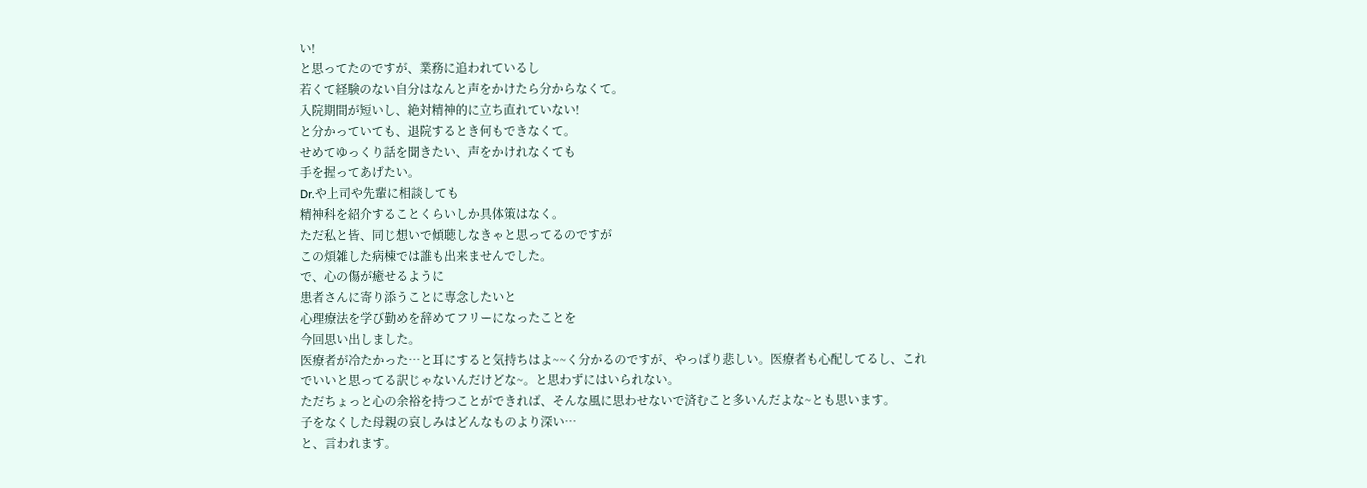い!
と思ってたのですが、業務に追われているし
若くて経験のない自分はなんと声をかけたら分からなくて。
入院期間が短いし、絶対精神的に立ち直れていない!
と分かっていても、退院するとき何もできなくて。
せめてゆっくり話を聞きたい、声をかけれなくても
手を握ってあげたい。
Dr.や上司や先輩に相談しても
精神科を紹介することくらいしか具体策はなく。
ただ私と皆、同じ想いで傾聴しなきゃと思ってるのですが
この煩雑した病棟では誰も出来ませんでした。
で、心の傷が癒せるように
患者さんに寄り添うことに専念したいと
心理療法を学び勤めを辞めてフリーになったことを
今回思い出しました。
医療者が冷たかった…と耳にすると気持ちはよ~~く分かるのですが、やっぱり悲しい。医療者も心配してるし、これでいいと思ってる訳じゃないんだけどな~。と思わずにはいられない。
ただちょっと心の余裕を持つことができれば、そんな風に思わせないで済むこと多いんだよな~とも思います。
子をなくした母親の哀しみはどんなものより深い…
と、言われます。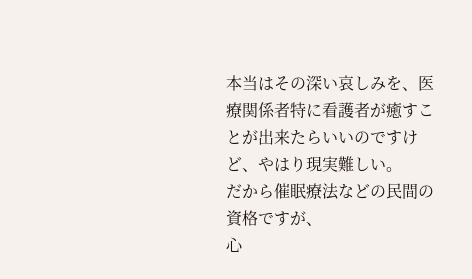本当はその深い哀しみを、医療関係者特に看護者が癒すことが出来たらいいのですけど、やはり現実難しい。
だから催眠療法などの民間の資格ですが、
心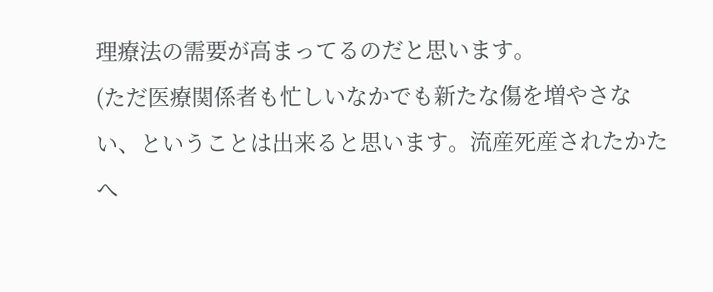理療法の需要が高まってるのだと思います。
(ただ医療関係者も忙しいなかでも新たな傷を増やさない、ということは出来ると思います。流産死産されたかたへ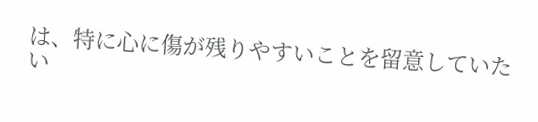は、特に心に傷が残りやすいことを留意していたい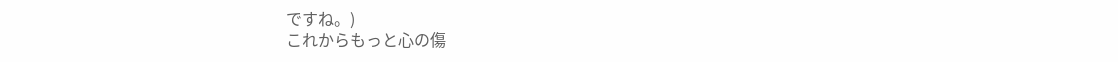ですね。)
これからもっと心の傷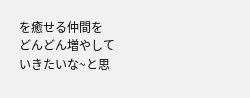を癒せる仲間を
どんどん増やしていきたいな~と思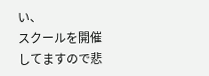い、
スクールを開催してますので悲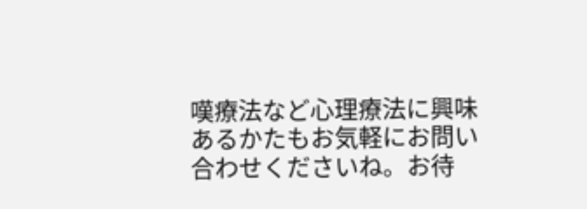嘆療法など心理療法に興味あるかたもお気軽にお問い合わせくださいね。お待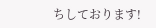ちしております!